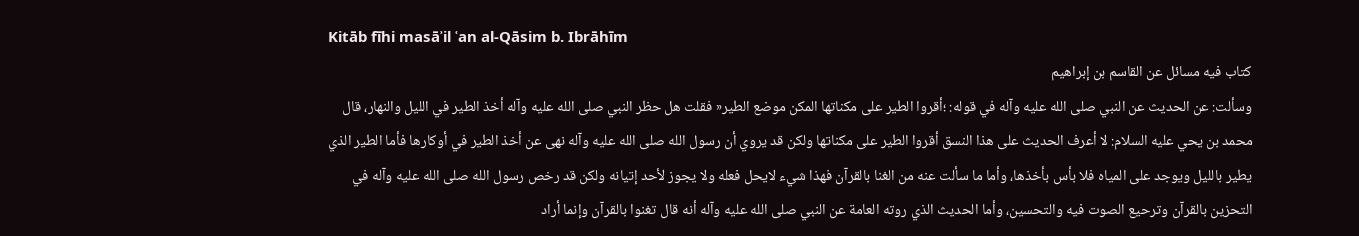Kitāb fīhi masāʾil ʿan al-Qāsim b. Ibrāhīm
كتاب فيه مسائل عن القاسم بن إبراهيم
وسألت: عن الحديث عن النبي صلى الله عليه وآله في قوله: ؛أقروا الطير على مكناتها المكن موضع الطير« فقلت هل حظر النبي صلى الله عليه وآله أخذ الطير في الليل والنهار، قال محمد بن يحي عليه السلام: لا أعرف الحديث على هذا النسق أقروا الطير على مكناتها ولكن قد يروي أن رسول الله صلى الله عليه وآله نهى عن أخذ الطير في أوكارها فأما الطير الذي يطير بالليل ويوجد على المياه فلا بأس بأخذها، وأما ما سألت عنه من الغنا بالقرآن فهذا شيء لايحل فعله ولا يجوز لأحد إتيانه ولكن قد رخص رسول الله صلى الله عليه وآله في التحزين بالقرآن وترحيع الصوت فيه والتحسين، وأما الحديث الذي روته العامة عن النبي صلى الله عليه وآله أنه قال تغنوا بالقرآن وإنما أراد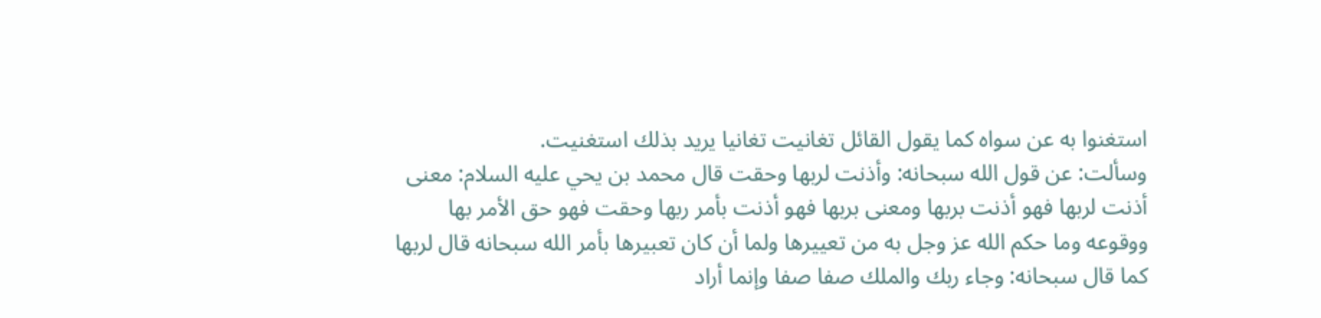استغنوا به عن سواه كما يقول القائل تغانيت تغانيا يريد بذلك استغنيت.
وسألت: عن قول الله سبحانه: وأذنت لربها وحقت قال محمد بن يحي عليه السلام: معنى أذنت لربها فهو أذنت بربها ومعنى بربها فهو أذنت بأمر ربها وحقت فهو حق الأمر بها ووقوعه وما حكم الله عز وجل به من تعييرها ولما أن كان تعبيرها بأمر الله سبحانه قال لربها كما قال سبحانه: وجاء ربك والملك صفا صفا وإنما أراد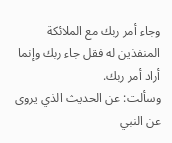وجاء أمر ربك مع الملائكة المنفذين له فقل جاء ربك وإنما أراد أمر ربك.
وسألت: عن الحديث الذي يروى عن النبي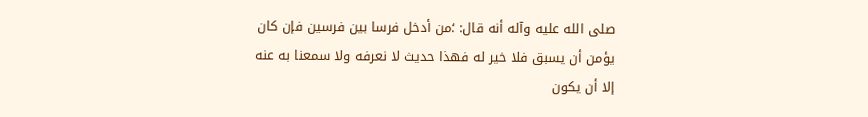صلى الله عليه وآله أنه قال: ؛من أدخل فرسا بين فرسين فإن كان يؤمن أن يسبق فلا خير له فهذا حديث لا نعرفه ولا سمعنا به عنه إلا أن يكون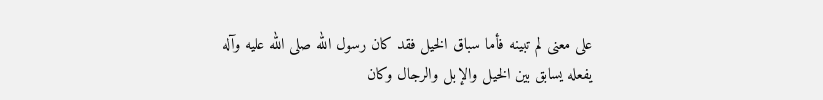على معنى لم تبينه فأما سباق الخيل فقد كان رسول الله صلى الله عليه وآله يفعله يسابق بين الخيل والإبل والرجال وكان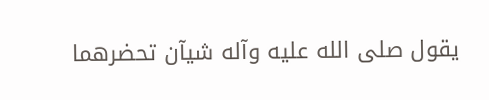يقول صلى الله عليه وآله شيآن تحضرهما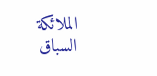الملائكة السباق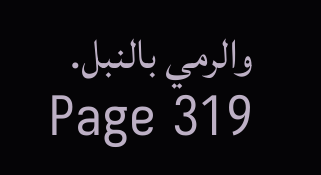والرمي بالنبل.
Page 319